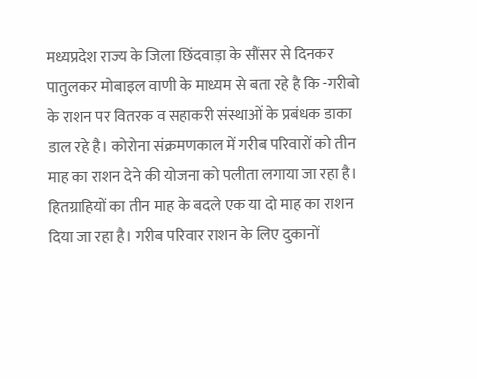मध्यप्रदेश राज्य के जिला छिंदवाड़ा के सौंसर से दिनकर पातुलकर मोबाइल वाणी के माध्यम से बता रहे है कि -गरीबो के राशन पर वितरक व सहाकरी संस्थाओं के प्रबंधक डाका डाल रहे है। कोरोना संक्रमणकाल में गरीब परिवारों को तीन माह का राशन देने की योजना को पलीता लगाया जा रहा है। हितग्राहियों का तीन माह के बदले एक या दो माह का राशन दिया जा रहा है। गरीब परिवार राशन के लिए दुकानों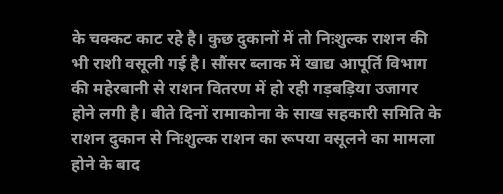के चक्कट काट रहे है। कुछ दुकानों में तो निःशुल्क राशन की भी राशी वसूली गई है। सौंसर ब्लाक में खाद्य आपूर्ति विभाग की महेरबानी से राशन वितरण में हो रही गड़बड़िया उजागर होने लगी है। बीते दिनों रामाकोना के साख सहकारी समिति के राशन दुकान से निःशुल्क राशन का रूपया वसूलने का मामला होने के बाद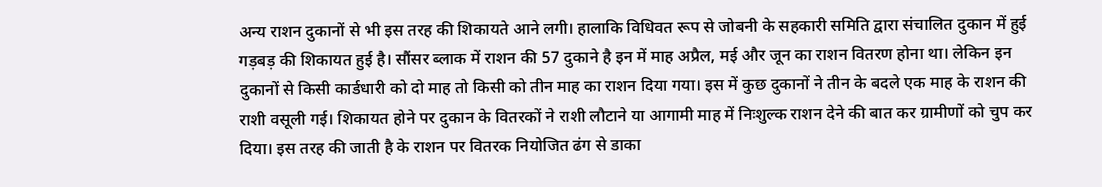अन्य राशन दुकानों से भी इस तरह की शिकायते आने लगी। हालाकि विधिवत रूप से जोबनी के सहकारी समिति द्वारा संचालित दुकान में हुई गड़बड़ की शिकायत हुई है। सौंसर ब्लाक में राशन की 57 दुकाने है इन में माह अप्रैल, मई और जून का राशन वितरण होना था। लेकिन इन दुकानों से किसी कार्डधारी को दो माह तो किसी को तीन माह का राशन दिया गया। इस में कुछ दुकानों ने तीन के बदले एक माह के राशन की राशी वसूली गई। शिकायत होने पर दुकान के वितरकों ने राशी लौटाने या आगामी माह में निःशुल्क राशन देने की बात कर ग्रामीणों को चुप कर दिया। इस तरह की जाती है के राशन पर वितरक नियोजित ढंग से डाका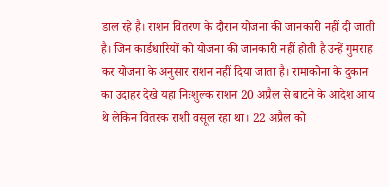डाल रहे है। राशन वितरण के दौरान योजना की जानकारी नहीं दी जाती है। जिन कार्डधारियों को योजना की जानकारी नहीं होती है उन्हें गुमराह कर योजना के अनुसार राशन नहीं दिया जाता है। रामाकोना के दुकान का उदाहर देखे यहा निःशुल्क राशन 20 अप्रैल से बाटने के आदेश आय थे लेकिन वितरक राशी वसूल रहा था। 22 अप्रैल को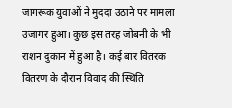जागरूक युवाओं ने मुददा उठाने पर मामला उजागर हुआ। कुछ इस तरह जोबनी के भी राशन दुकान में हुआ है। कई बार वितरक वितरण के दौरान विवाद की स्थिति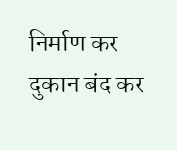निर्माण कर दुकान बंद कर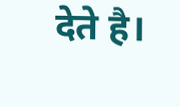देते है।